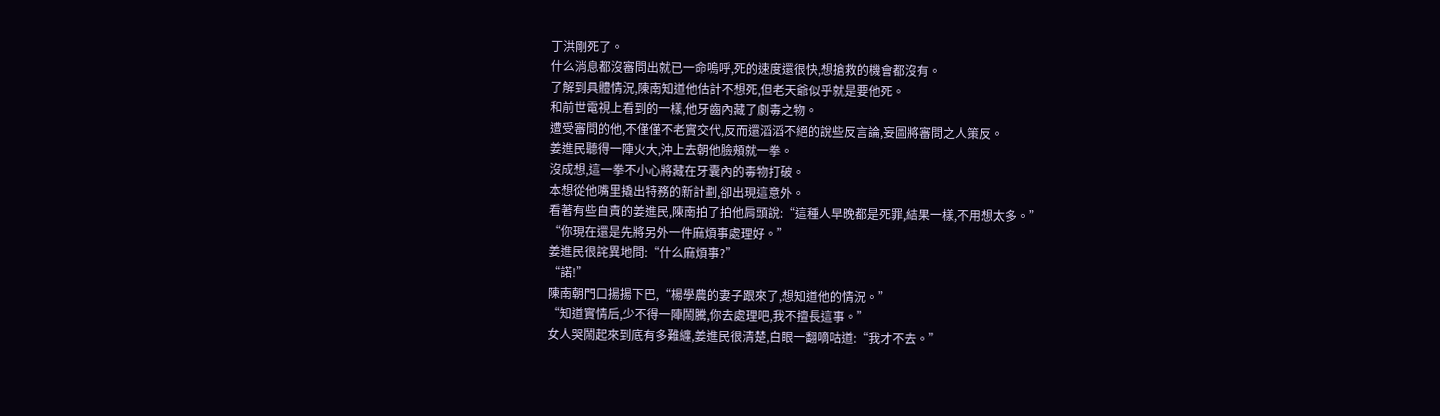丁洪剛死了。
什么消息都沒審問出就已一命嗚呼,死的速度還很快,想搶救的機會都沒有。
了解到具體情況,陳南知道他估計不想死,但老天爺似乎就是要他死。
和前世電視上看到的一樣,他牙齒內藏了劇毒之物。
遭受審問的他,不僅僅不老實交代,反而還滔滔不絕的說些反言論,妄圖將審問之人策反。
姜進民聽得一陣火大,沖上去朝他臉頰就一拳。
沒成想,這一拳不小心將藏在牙囊內的毒物打破。
本想從他嘴里撬出特務的新計劃,卻出現這意外。
看著有些自責的姜進民,陳南拍了拍他肩頭說:“這種人早晚都是死罪,結果一樣,不用想太多。”
“你現在還是先將另外一件麻煩事處理好。”
姜進民很詫異地問:“什么麻煩事?”
“諾!”
陳南朝門口揚揚下巴,“楊學農的妻子跟來了,想知道他的情況。”
“知道實情后,少不得一陣鬧騰,你去處理吧,我不擅長這事。”
女人哭鬧起來到底有多難纏,姜進民很清楚,白眼一翻嘀咕道:“我才不去。”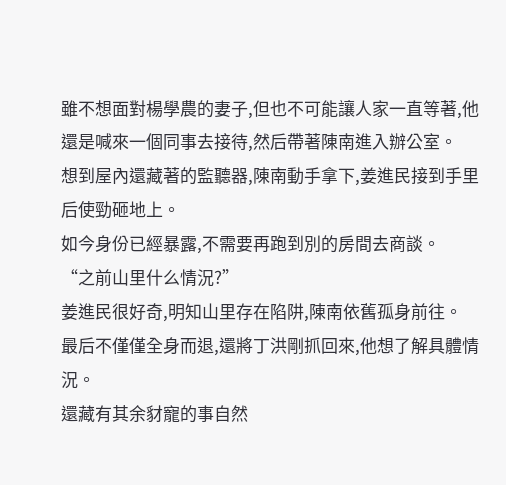雖不想面對楊學農的妻子,但也不可能讓人家一直等著,他還是喊來一個同事去接待,然后帶著陳南進入辦公室。
想到屋內還藏著的監聽器,陳南動手拿下,姜進民接到手里后使勁砸地上。
如今身份已經暴露,不需要再跑到別的房間去商談。
“之前山里什么情況?”
姜進民很好奇,明知山里存在陷阱,陳南依舊孤身前往。
最后不僅僅全身而退,還將丁洪剛抓回來,他想了解具體情況。
還藏有其余豺寵的事自然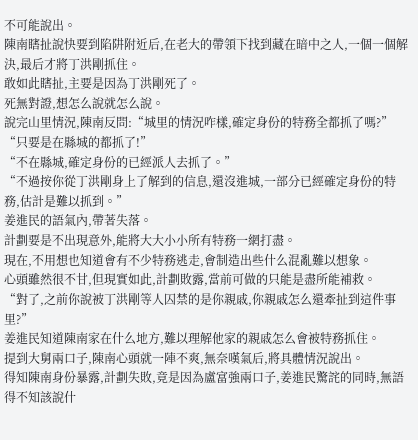不可能說出。
陳南瞎扯說快要到陷阱附近后,在老大的帶領下找到藏在暗中之人,一個一個解決,最后才將丁洪剛抓住。
敢如此瞎扯,主要是因為丁洪剛死了。
死無對證,想怎么說就怎么說。
說完山里情況,陳南反問:“城里的情況咋樣,確定身份的特務全都抓了嗎?”
“只要是在縣城的都抓了!”
“不在縣城,確定身份的已經派人去抓了。”
“不過按你從丁洪剛身上了解到的信息,還沒進城,一部分已經確定身份的特務,估計是難以抓到。”
姜進民的語氣內,帶著失落。
計劃要是不出現意外,能將大大小小所有特務一網打盡。
現在,不用想也知道會有不少特務逃走,會制造出些什么混亂難以想象。
心頭雖然很不甘,但現實如此,計劃敗露,當前可做的只能是盡所能補救。
“對了,之前你說被丁洪剛等人囚禁的是你親戚,你親戚怎么還牽扯到這件事里?”
姜進民知道陳南家在什么地方,難以理解他家的親戚怎么會被特務抓住。
提到大舅兩口子,陳南心頭就一陣不爽,無奈嘆氣后,將具體情況說出。
得知陳南身份暴露,計劃失敗,竟是因為盧富強兩口子,姜進民驚詫的同時,無語得不知該說什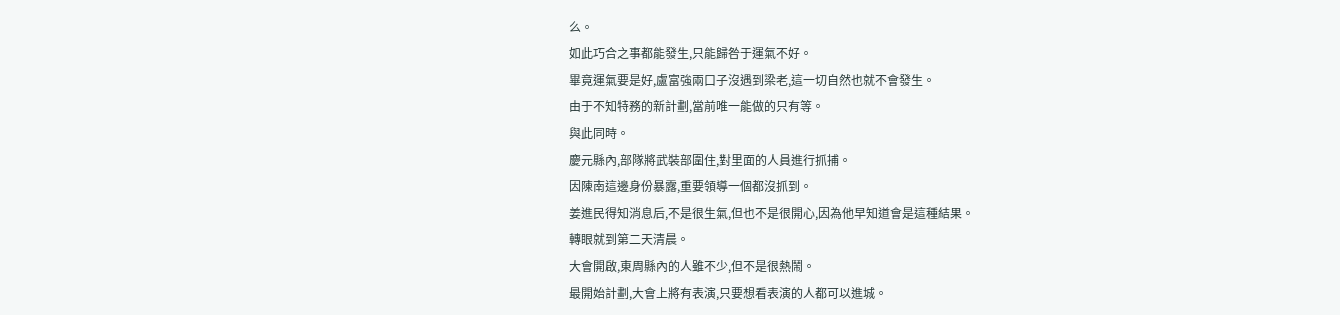么。
如此巧合之事都能發生,只能歸咎于運氣不好。
畢竟運氣要是好,盧富強兩口子沒遇到梁老,這一切自然也就不會發生。
由于不知特務的新計劃,當前唯一能做的只有等。
與此同時。
慶元縣內,部隊將武裝部圍住,對里面的人員進行抓捕。
因陳南這邊身份暴露,重要領導一個都沒抓到。
姜進民得知消息后,不是很生氣,但也不是很開心,因為他早知道會是這種結果。
轉眼就到第二天清晨。
大會開啟,東周縣內的人雖不少,但不是很熱鬧。
最開始計劃,大會上將有表演,只要想看表演的人都可以進城。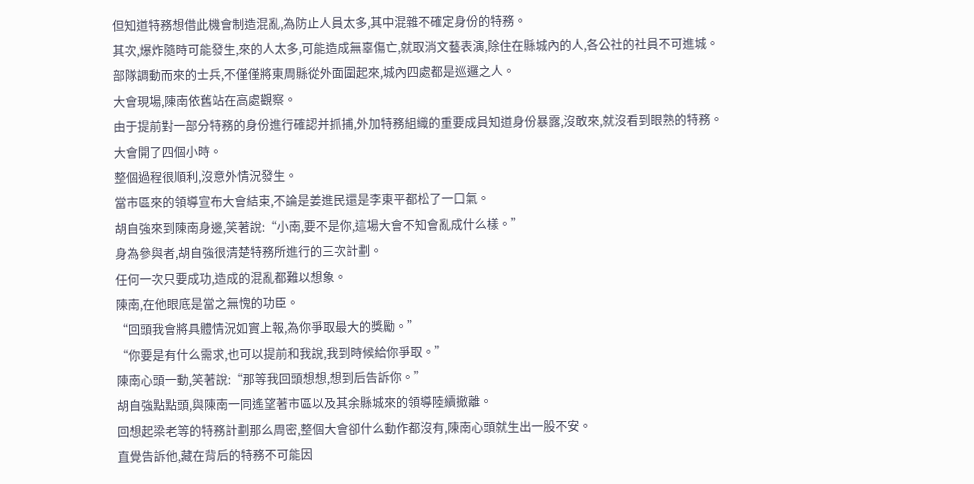但知道特務想借此機會制造混亂,為防止人員太多,其中混雜不確定身份的特務。
其次,爆炸隨時可能發生,來的人太多,可能造成無辜傷亡,就取消文藝表演,除住在縣城內的人,各公社的社員不可進城。
部隊調動而來的士兵,不僅僅將東周縣從外面圍起來,城內四處都是巡邏之人。
大會現場,陳南依舊站在高處觀察。
由于提前對一部分特務的身份進行確認并抓捕,外加特務組織的重要成員知道身份暴露,沒敢來,就沒看到眼熟的特務。
大會開了四個小時。
整個過程很順利,沒意外情況發生。
當市區來的領導宣布大會結束,不論是姜進民還是李東平都松了一口氣。
胡自強來到陳南身邊,笑著說:“小南,要不是你,這場大會不知會亂成什么樣。”
身為參與者,胡自強很清楚特務所進行的三次計劃。
任何一次只要成功,造成的混亂都難以想象。
陳南,在他眼底是當之無愧的功臣。
“回頭我會將具體情況如實上報,為你爭取最大的獎勵。”
“你要是有什么需求,也可以提前和我說,我到時候給你爭取。”
陳南心頭一動,笑著說:“那等我回頭想想,想到后告訴你。”
胡自強點點頭,與陳南一同遙望著市區以及其余縣城來的領導陸續撤離。
回想起梁老等的特務計劃那么周密,整個大會卻什么動作都沒有,陳南心頭就生出一股不安。
直覺告訴他,藏在背后的特務不可能因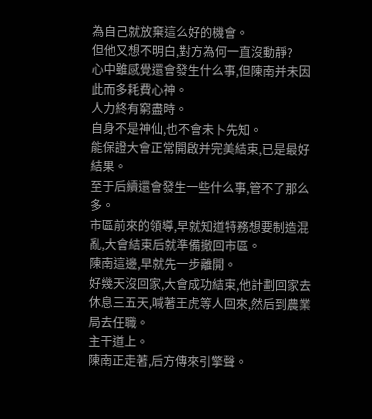為自己就放棄這么好的機會。
但他又想不明白,對方為何一直沒動靜?
心中雖感覺還會發生什么事,但陳南并未因此而多耗費心神。
人力終有窮盡時。
自身不是神仙,也不會未卜先知。
能保證大會正常開啟并完美結束,已是最好結果。
至于后續還會發生一些什么事,管不了那么多。
市區前來的領導,早就知道特務想要制造混亂,大會結束后就準備撤回市區。
陳南這邊,早就先一步離開。
好幾天沒回家,大會成功結束,他計劃回家去休息三五天,喊著王虎等人回來,然后到農業局去任職。
主干道上。
陳南正走著,后方傳來引擎聲。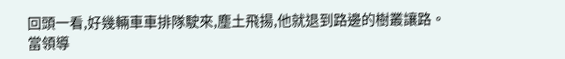回頭一看,好幾輛車車排隊駛來,塵土飛揚,他就退到路邊的樹叢讓路。
當領導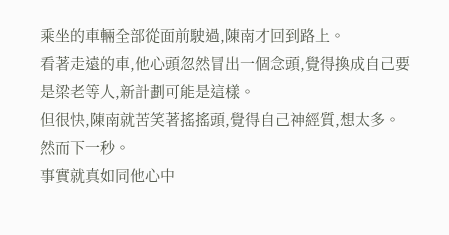乘坐的車輛全部從面前駛過,陳南才回到路上。
看著走遠的車,他心頭忽然冒出一個念頭,覺得換成自己要是梁老等人,新計劃可能是這樣。
但很快,陳南就苦笑著搖搖頭,覺得自己神經質,想太多。
然而下一秒。
事實就真如同他心中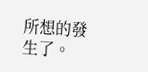所想的發生了。